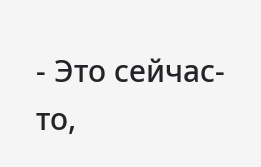- Это сейчас-то,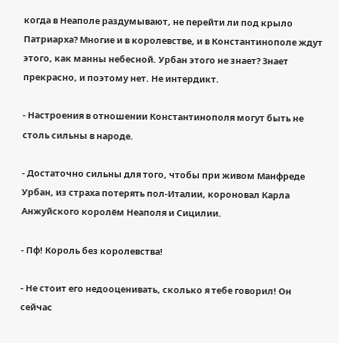когда в Неаполе раздумывают, не перейти ли под крыло Патриарха? Многие и в королевстве, и в Константинополе ждут этого, как манны небесной. Урбан этого не знает? Знает прекрасно, и поэтому нет. Не интердикт.

- Настроения в отношении Константинополя могут быть не столь сильны в народе.

- Достаточно сильны для того, чтобы при живом Манфреде Урбан, из страха потерять пол-Италии, короновал Карла Анжуйского королём Неаполя и Сицилии.

- Пф! Король без королевства!

- Не стоит его недооценивать, сколько я тебе говорил! Он сейчас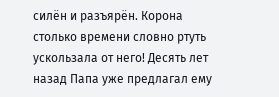силён и разъярён. Корона столько времени словно ртуть ускользала от него! Десять лет назад Папа уже предлагал ему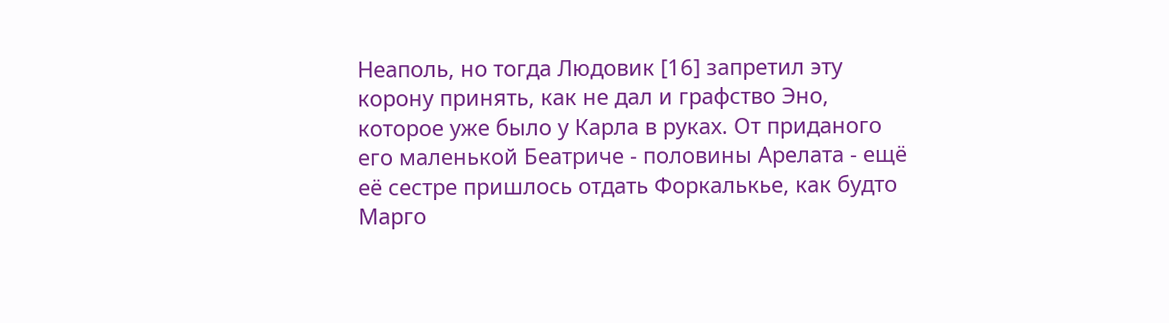Неаполь, но тогда Людовик [16] запретил эту корону принять, как не дал и графство Эно, которое уже было у Карла в руках. От приданого его маленькой Беатриче - половины Арелата - ещё её сестре пришлось отдать Форкалькье, как будто Марго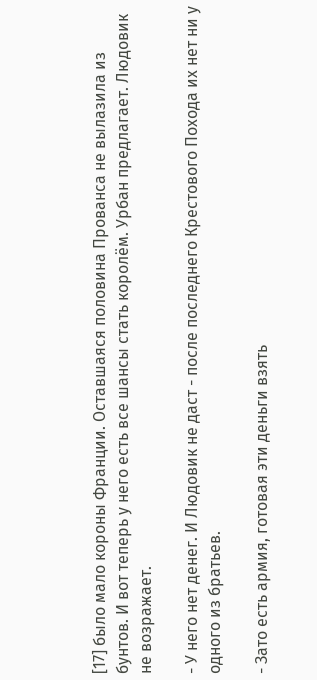[17] было мало короны Франции. Оставшаяся половина Прованса не вылазила из бунтов. И вот теперь у него есть все шансы стать королём. Урбан предлагает. Людовик не возражает.

- У него нет денег. И Людовик не даст - после последнего Крестового Похода их нет ни у одного из братьев.

- Зато есть армия, готовая эти деньги взять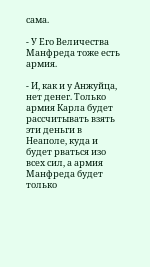сама.

- У Его Величества Манфреда тоже есть армия.

- И, как и у Анжуйца, нет денег. Только армия Карла будет рассчитывать взять эти деньги в Неаполе, куда и будет рваться изо всех сил, а армия Манфреда будет только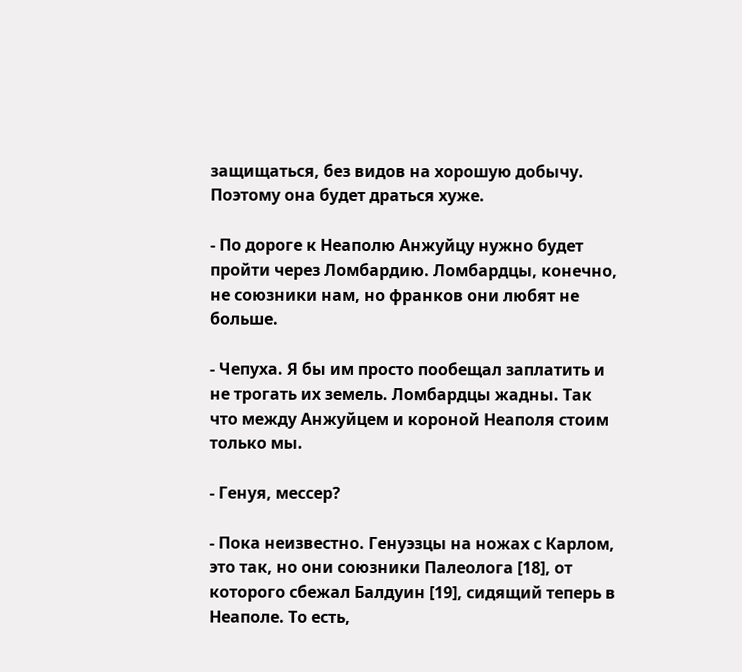защищаться, без видов на хорошую добычу. Поэтому она будет драться хуже.

- По дороге к Неаполю Анжуйцу нужно будет пройти через Ломбардию. Ломбардцы, конечно, не союзники нам, но франков они любят не больше.

- Чепуха. Я бы им просто пообещал заплатить и не трогать их земель. Ломбардцы жадны. Так что между Анжуйцем и короной Неаполя стоим только мы.

- Генуя, мессер?

- Пока неизвестно. Генуэзцы на ножах с Карлом, это так, но они союзники Палеолога [18], от которого сбежал Балдуин [19], сидящий теперь в Неаполе. Tо есть,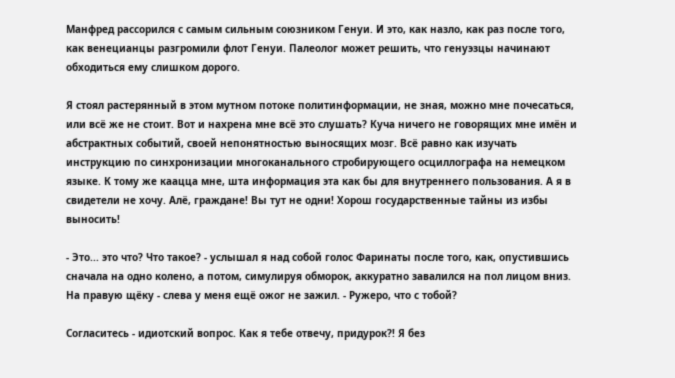Манфред рассорился с самым сильным союзником Генуи. И это, как назло, как раз после того, как венецианцы разгромили флот Генуи. Палеолог может решить, что генуэзцы начинают обходиться ему слишком дорого.

Я стоял растерянный в этом мутном потоке политинформации, не зная, можно мне почесаться, или всё же не стоит. Вот и нахрена мне всё это слушать? Куча ничего не говорящих мне имён и абстрактных событий, своей непонятностью выносящих мозг. Всё равно как изучать инструкцию по синхронизации многоканального стробирующего осциллографа на немецком языке. К тому же каацца мне, штa информация эта как бы для внутреннего пользования. А я в свидетели не хочу. Алё, граждане! Вы тут не одни! Хорош государственные тайны из избы выносить!

- Это... это что? Что такое? - услышал я над собой голос Фаринаты после того, как, опустившись сначала на одно колено, а потом, симулируя обморок, аккуратно завалился на пол лицом вниз. На правую щёку - слева у меня ещё ожог не зажил. - Ружеро, что с тобой?

Согласитесь - идиотский вопрос. Как я тебе отвечу, придурок?! Я без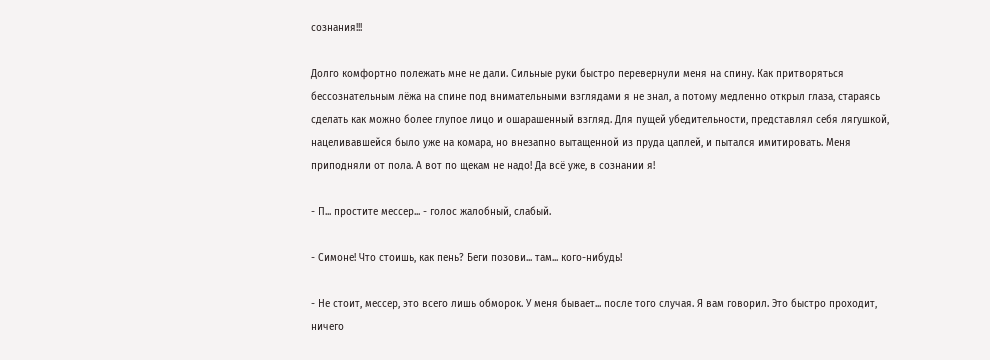сознания!!!

Долго комфортно полежать мне не дали. Сильные руки быстро перевернули меня на спину. Как притворяться бессознательным лёжа на спине под внимательными взглядами я не знал, а потому медленно открыл глаза, стараясь сделать как можно более глупое лицо и ошарашенный взгляд. Для пущей убедительности, представлял себя лягушкой, нацеливавшейся было уже на комара, но внезапно вытащенной из пруда цаплей, и пытался имитировать. Меня приподняли от пола. А вот по щекам не надо! Да всё уже, в сознании я!

- П... простите мессер... - голос жалобный, слабый.

- Симоне! Что стоишь, как пень? Беги позови... там... кого-нибудь!

- Не стоит, мессер, это всего лишь обморок. У меня бывает... после того случая. Я вам говорил. Это быстро проходит, ничего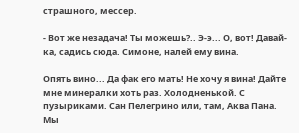страшного, мессер.

- Вот же незадача! Ты можешь?.. Э-э... О, вот! Давай-ка, садись сюда. Симоне, налей ему вина.

Опять вино... Да фак его мать! Не хочу я вина! Дайте мне минералки хоть раз. Холодненькой. С пузыриками. Сан Пелегрино или, там, Аква Панa. Мы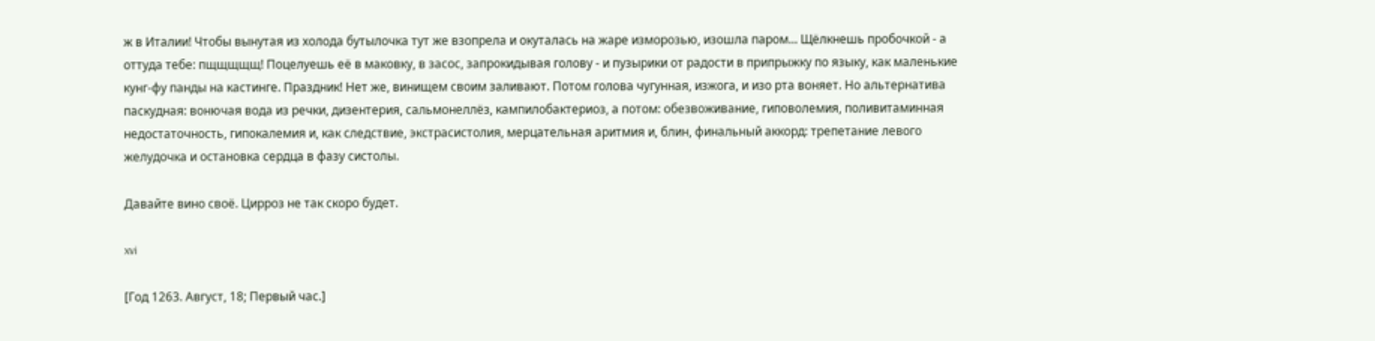ж в Италии! Чтобы вынутая из холода бутылочка тут же взопрела и окуталась на жаре изморозью, изошла паром... Щёлкнешь пробочкой - а оттуда тебе: пщщщщщ! Поцелуешь её в маковку, в засос, запрокидывая голову - и пузырики от радости в припрыжку по языку, как маленькие кунг-фу панды на кастинге. Праздник! Нет же, винищем своим заливают. Потом голова чугунная, изжога, и изо рта воняет. Но альтернатива паскудная: вонючая вода из речки, дизентерия, сальмонеллёз, кампилобактериоз, а потом: обезвоживание, гиповолемия, поливитаминная недостаточность, гипокалемия и, как следствие, экстрасистолия, мерцательная аритмия и, блин, финальный аккорд: трепетание левого желудочка и остановка сердца в фазу систолы.

Давайте вино своё. Цирроз не так скоро будет.

xvi

[Год 1263. Август, 18; Первый час.]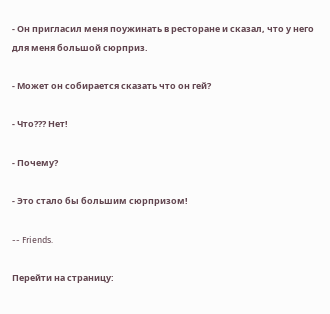- Он пригласил меня поужинать в ресторане и сказал, что у него для меня большой сюрприз.

- Может он собирается сказать что он гей?

- Что??? Нет!

- Почему?

- Это стало бы большим сюрпризом!

-- Friends.

Перейти на страницу: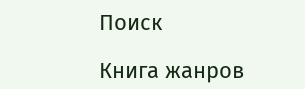Поиск

Книга жанров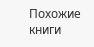Похожие книги